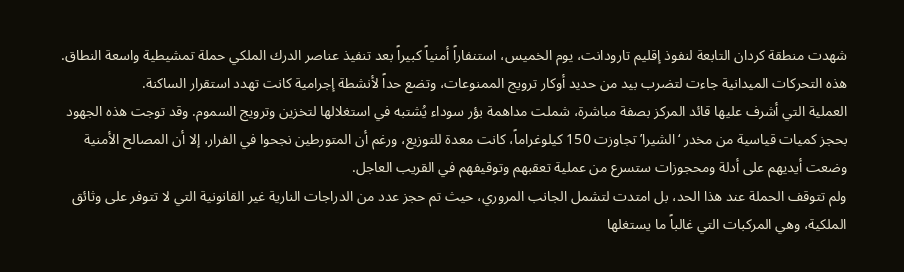شهدت منطقة كردان التابعة لنفوذ إقليم تارودانت، يوم الخميس، استنفاراً أمنياً كبيراً بعد تنفيذ عناصر الدرك الملكي حملة تمشيطية واسعة النطاق. هذه التحركات الميدانية جاءت لتضرب بيد من حديد أوكار ترويج الممنوعات، وتضع حداً لأنشطة إجرامية كانت تهدد استقرار الساكنة.
العملية التي أشرف عليها قائد المركز بصفة مباشرة، شملت مداهمة بؤر سوداء يُشتبه في استغلالها لتخزين وترويج السموم. وقد توجت هذه الجهود بحجز كميات قياسية من مخدر ‘الشيرا’ تجاوزت 150 كيلوغراماً، كانت معدة للتوزيع، ورغم أن المتورطين نجحوا في الفرار، إلا أن المصالح الأمنية وضعت أيديهم على أدلة ومحجوزات ستسرع من عملية تعقبهم وتوقيفهم في القريب العاجل.
ولم تتوقف الحملة عند هذا الحد، بل امتدت لتشمل الجانب المروري، حيث تم حجز عدد من الدراجات النارية غير القانونية التي لا تتوفر على وثائق الملكية، وهي المركبات التي غالباً ما يستغلها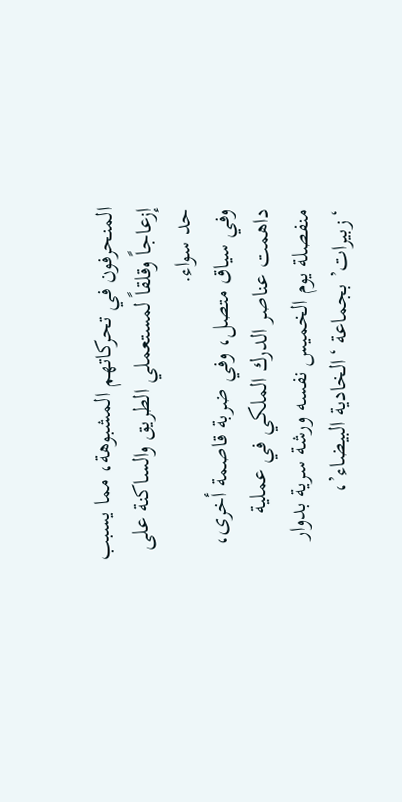المنحرفون في تحركاتهم المشبوهة، مما يسبب إزعاجاً وقلقاً لمستعملي الطريق والساكنة على حد سواء.
وفي سياق متصل، وفي ضربة قاصمة أخرى، داهمت عناصر الدرك الملكي في عملية منفصلة يوم الخميس نفسه ورشة سرية بدوار ‘زبيرات’ بجماعة ‘الخادية البيضاء’،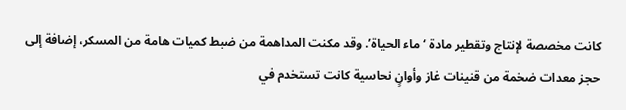كانت مخصصة لإنتاج وتقطير مادة ‘ماء الحياة’. وقد مكنت المداهمة من ضبط كميات هامة من المسكر، إضافة إلى حجز معدات ضخمة من قنينات غاز وأوانٍ نحاسية كانت تستخدم في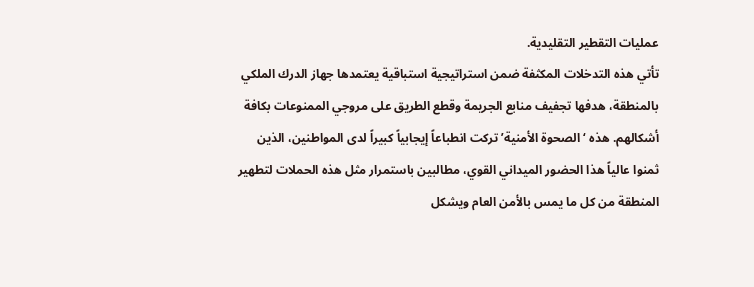عمليات التقطير التقليدية.
تأتي هذه التدخلات المكثفة ضمن استراتيجية استباقية يعتمدها جهاز الدرك الملكي بالمنطقة، هدفها تجفيف منابع الجريمة وقطع الطريق على مروجي الممنوعات بكافة أشكالهم. هذه ‘الصحوة الأمنية’ تركت انطباعاً إيجابياً كبيراً لدى المواطنين، الذين ثمنوا عالياً هذا الحضور الميداني القوي، مطالبين باستمرار مثل هذه الحملات لتطهير المنطقة من كل ما يمس بالأمن العام ويشكل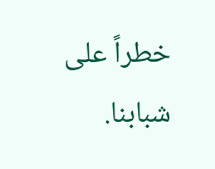خطراً على شبابنا.